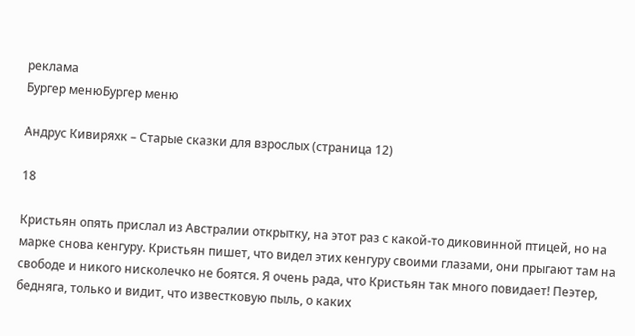реклама
Бургер менюБургер меню

Андрус Кивиряхк – Старые сказки для взрослых (страница 12)

18

Кристьян опять прислал из Австралии открытку, на этот раз с какой-то диковинной птицей, но на марке снова кенгуру. Кристьян пишет, что видел этих кенгуру своими глазами, они прыгают там на свободе и никого нисколечко не боятся. Я очень рада, что Кристьян так много повидает! Пеэтер, бедняга, только и видит, что известковую пыль, о каких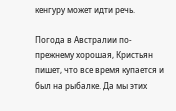кенгуру может идти речь.

Погода в Австралии по-прежнему хорошая, Кристьян пишет, что все время купается и был на рыбалке. Да мы этих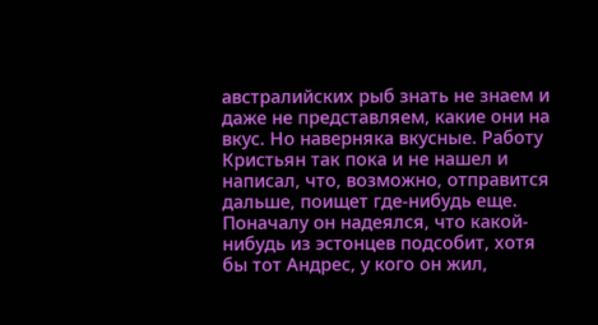австралийских рыб знать не знаем и даже не представляем, какие они на вкус. Но наверняка вкусные. Работу Кристьян так пока и не нашел и написал, что, возможно, отправится дальше, поищет где-нибудь еще. Поначалу он надеялся, что какой-нибудь из эстонцев подсобит, хотя бы тот Андрес, у кого он жил,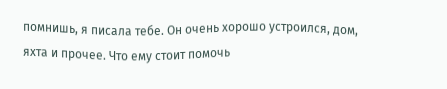помнишь, я писала тебе. Он очень хорошо устроился, дом, яхта и прочее. Что ему стоит помочь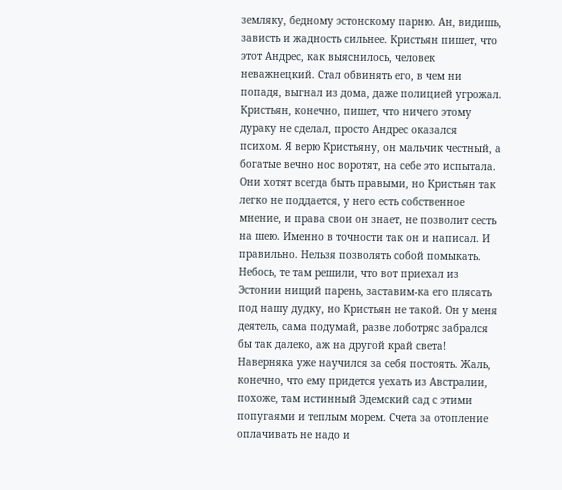земляку, бедному эстонскому парню. Ан, видишь, зависть и жадность сильнее. Кристьян пишет, что этот Андрес, как выяснилось, человек неважнецкий. Стал обвинять его, в чем ни попадя, выгнал из дома, даже полицией угрожал. Кристьян, конечно, пишет, что ничего этому дураку не сделал, просто Андрес оказался психом. Я верю Кристьяну, он мальчик честный, а богатые вечно нос воротят, на себе это испытала. Они хотят всегда быть правыми, но Кристьян так легко не поддается, у него есть собственное мнение, и права свои он знает, не позволит сесть на шею. Именно в точности так он и написал. И правильно. Нельзя позволять собой помыкать. Небось, те там решили, что вот приехал из Эстонии нищий парень, заставим-ка его плясать под нашу дудку, но Кристьян не такой. Он у меня деятель, сама подумай, разве лоботряс забрался бы так далеко, аж на другой край света! Наверняка уже научился за себя постоять. Жаль, конечно, что ему придется уехать из Австралии, похоже, там истинный Эдемский сад с этими попугаями и теплым морем. Счета за отопление оплачивать не надо и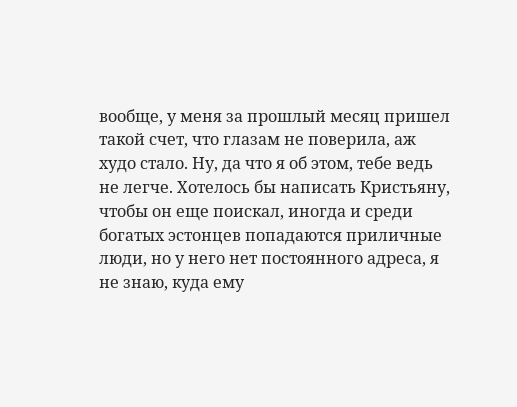вообще, у меня за прошлый месяц пришел такой счет, что глазам не поверила, аж худо стало. Ну, да что я об этом, тебе ведь не легче. Хотелось бы написать Кристьяну, чтобы он еще поискал, иногда и среди богатых эстонцев попадаются приличные люди, но у него нет постоянного адреса, я не знаю, куда ему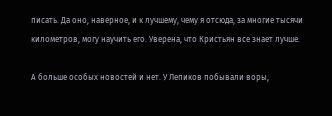писать. Да оно, наверное, и к лучшему, чему я отсюда, за многие тысячи километров, могу научить его. Уверена, что Кристьян все знает лучше.

А больше особых новостей и нет. У Лепиков побывали воры,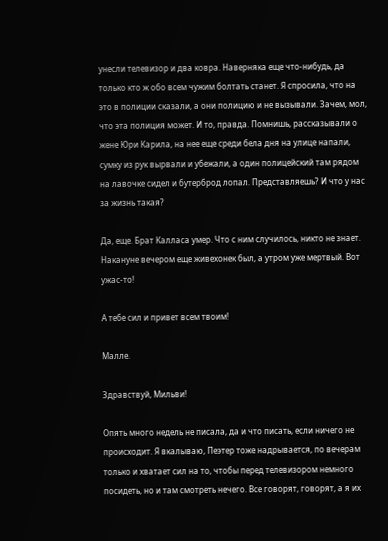унесли телевизор и два ковра. Наверняка еще что-нибудь, да только кто ж обо всем чужим болтать станет. Я спросила, что на это в полиции сказали, а они полицию и не вызывали. Зачем, мол, что эта полиция может. И то, правда. Помнишь, рассказывали о жене Юри Карила, на нее еще среди бела дня на улице напали, сумку из рук вырвали и убежали, а один полицейский там рядом на лавочке сидел и бутерброд лопал. Представляешь? И что у нас за жизнь такая?

Да, еще. Брат Калласа умер. Что с ним случилось, никто не знает. Накануне вечером еще живехонек был, а утром уже мертвый. Вот ужас-то!

А тебе сил и привет всем твоим!

Малле.

Здравствуй, Мильви!

Опять много недель не писала, да и что писать, если ничего не происходит. Я вкалываю, Пеэтер тоже надрывается, по вечерам только и хватает сил на то, чтобы перед телевизором немного посидеть, но и там смотреть нечего. Все говорят, говорят, а я их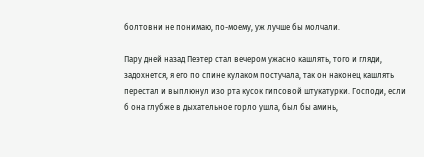болтовни не понимаю, по-моему, уж лучше бы молчали.

Пару дней назад Пеэтер стал вечером ужасно кашлять, того и гляди, задохнется, я его по спине кулаком постучала, так он наконец кашлять перестал и выплюнул изо рта кусок гипсовой штукатурки. Господи, если б она глубже в дыхательное горло ушла, был бы аминь,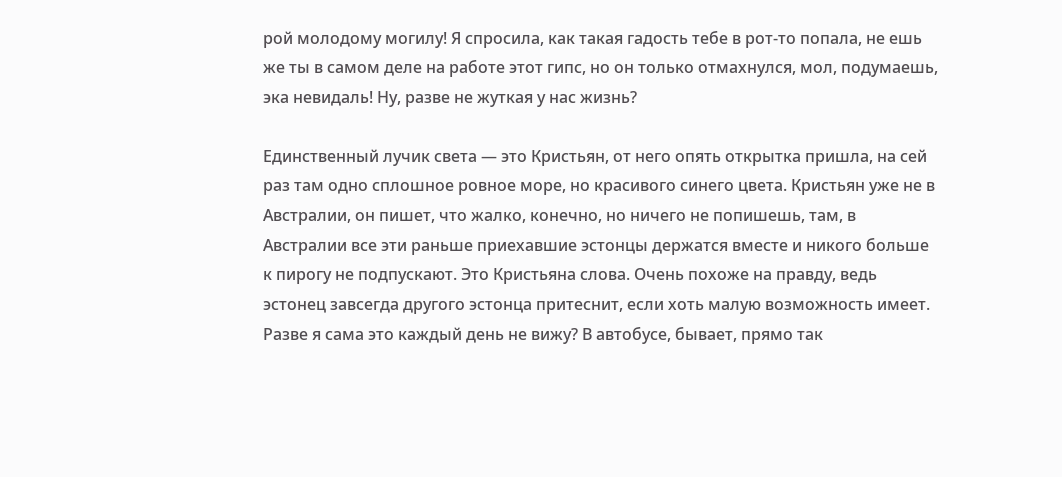рой молодому могилу! Я спросила, как такая гадость тебе в рот-то попала, не ешь же ты в самом деле на работе этот гипс, но он только отмахнулся, мол, подумаешь, эка невидаль! Ну, разве не жуткая у нас жизнь?

Единственный лучик света — это Кристьян, от него опять открытка пришла, на сей раз там одно сплошное ровное море, но красивого синего цвета. Кристьян уже не в Австралии, он пишет, что жалко, конечно, но ничего не попишешь, там, в Австралии все эти раньше приехавшие эстонцы держатся вместе и никого больше к пирогу не подпускают. Это Кристьяна слова. Очень похоже на правду, ведь эстонец завсегда другого эстонца притеснит, если хоть малую возможность имеет. Разве я сама это каждый день не вижу? В автобусе, бывает, прямо так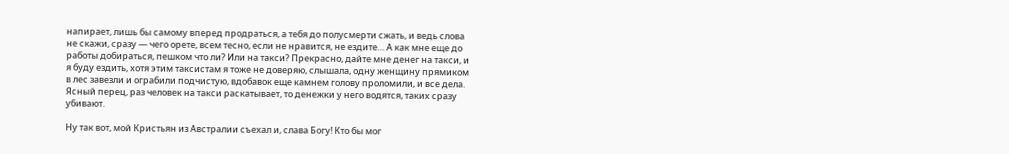напирает, лишь бы самому вперед продраться, а тебя до полусмерти сжать, и ведь слова не скажи, сразу — чего орете, всем тесно, если не нравится, не ездите… А как мне еще до работы добираться, пешком что ли? Или на такси? Прекрасно, дайте мне денег на такси, и я буду ездить, хотя этим таксистам я тоже не доверяю, слышала, одну женщину прямиком в лес завезли и ограбили подчистую, вдобавок еще камнем голову проломили, и все дела. Ясный перец, раз человек на такси раскатывает, то денежки у него водятся, таких сразу убивают.

Ну так вот, мой Кристьян из Австралии съехал и, слава Богу! Кто бы мог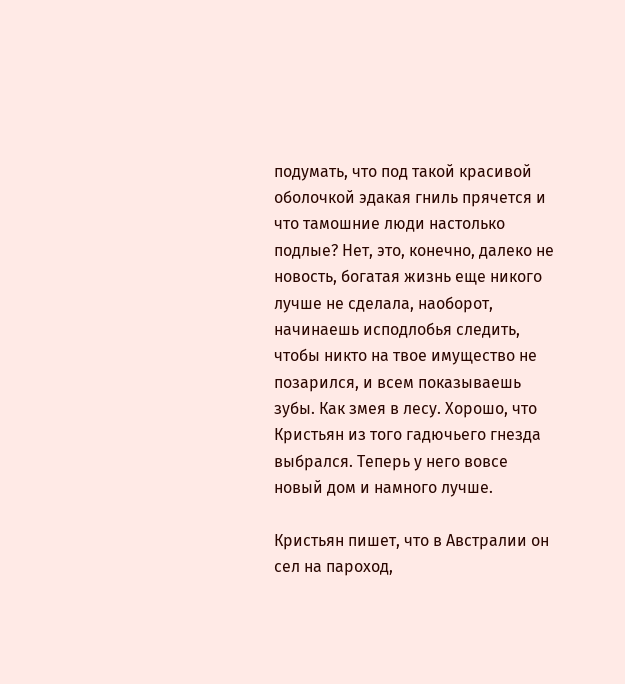подумать, что под такой красивой оболочкой эдакая гниль прячется и что тамошние люди настолько подлые? Нет, это, конечно, далеко не новость, богатая жизнь еще никого лучше не сделала, наоборот, начинаешь исподлобья следить, чтобы никто на твое имущество не позарился, и всем показываешь зубы. Как змея в лесу. Хорошо, что Кристьян из того гадючьего гнезда выбрался. Теперь у него вовсе новый дом и намного лучше.

Кристьян пишет, что в Австралии он сел на пароход,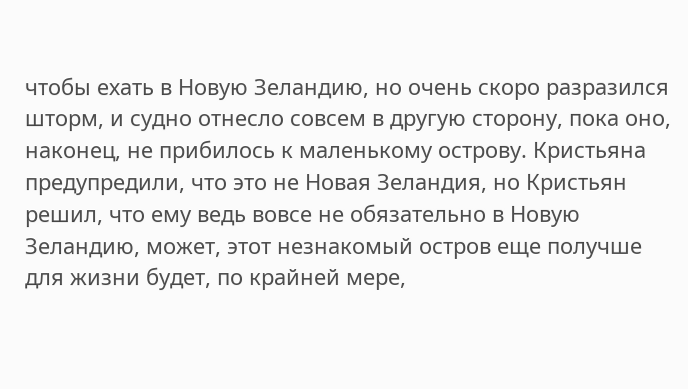чтобы ехать в Новую Зеландию, но очень скоро разразился шторм, и судно отнесло совсем в другую сторону, пока оно, наконец, не прибилось к маленькому острову. Кристьяна предупредили, что это не Новая Зеландия, но Кристьян решил, что ему ведь вовсе не обязательно в Новую Зеландию, может, этот незнакомый остров еще получше для жизни будет, по крайней мере,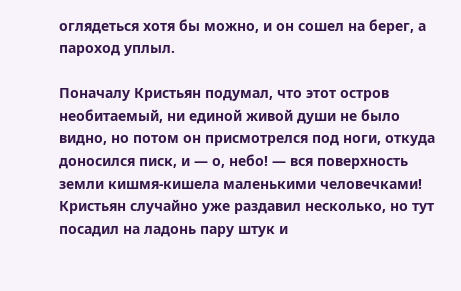оглядеться хотя бы можно, и он сошел на берег, а пароход уплыл.

Поначалу Кристьян подумал, что этот остров необитаемый, ни единой живой души не было видно, но потом он присмотрелся под ноги, откуда доносился писк, и — о, небо! — вся поверхность земли кишмя-кишела маленькими человечками! Кристьян случайно уже раздавил несколько, но тут посадил на ладонь пару штук и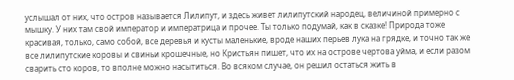услышал от них, что остров называется Лилипут, и здесь живет лилипутский народец, величиной примерно с мышку. У них там свой император и императрица и прочее. Ты только подумай, как в сказке! Природа тоже красивая, только, само собой, все деревья и кусты маленькие, вроде наших перьев лука на грядке, и точно так же все лилипутские коровы и свиньи крошечные, но Кристьян пишет, что их на острове чертова уйма, и если разом сварить сто коров, то вполне можно насытиться. Во всяком случае, он решил остаться жить в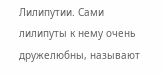Лилипутии. Сами лилипуты к нему очень дружелюбны, называют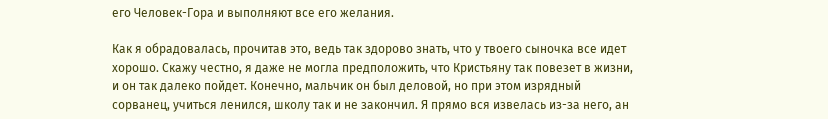его Человек-Гора и выполняют все его желания.

Как я обрадовалась, прочитав это, ведь так здорово знать, что у твоего сыночка все идет хорошо. Скажу честно, я даже не могла предположить, что Кристьяну так повезет в жизни, и он так далеко пойдет. Конечно, мальчик он был деловой, но при этом изрядный сорванец, учиться ленился, школу так и не закончил. Я прямо вся извелась из-за него, ан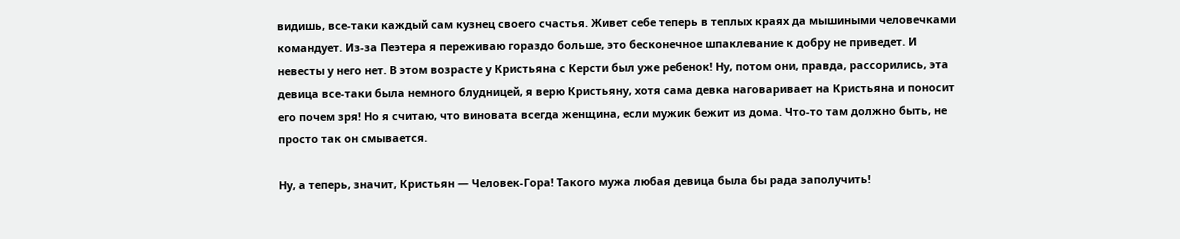видишь, все-таки каждый сам кузнец своего счастья. Живет себе теперь в теплых краях да мышиными человечками командует. Из-за Пеэтера я переживаю гораздо больше, это бесконечное шпаклевание к добру не приведет. И невесты у него нет. В этом возрасте у Кристьяна с Керсти был уже ребенок! Ну, потом они, правда, рассорились, эта девица все-таки была немного блудницей, я верю Кристьяну, хотя сама девка наговаривает на Кристьяна и поносит его почем зря! Но я считаю, что виновата всегда женщина, если мужик бежит из дома. Что-то там должно быть, не просто так он смывается.

Ну, а теперь, значит, Кристьян — Человек-Гора! Такого мужа любая девица была бы рада заполучить!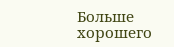Больше хорошего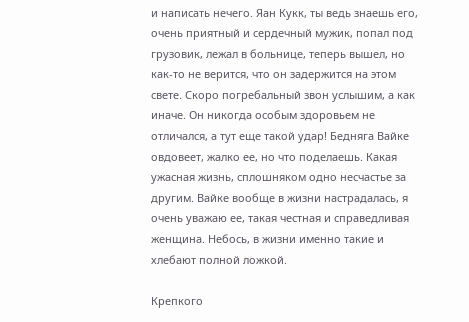и написать нечего. Яан Кукк, ты ведь знаешь его, очень приятный и сердечный мужик, попал под грузовик, лежал в больнице, теперь вышел, но как-то не верится, что он задержится на этом свете. Скоро погребальный звон услышим, а как иначе. Он никогда особым здоровьем не отличался, а тут еще такой удар! Бедняга Вайке овдовеет, жалко ее, но что поделаешь. Какая ужасная жизнь, сплошняком одно несчастье за другим. Вайке вообще в жизни настрадалась, я очень уважаю ее, такая честная и справедливая женщина. Небось, в жизни именно такие и хлебают полной ложкой.

Крепкого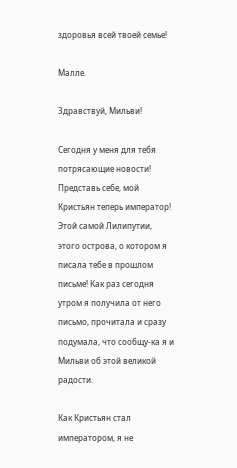здоровья всей твоей семье!

Малле.

Здравствуй, Мильви!

Сегодня у меня для тебя потрясающие новости! Представь себе, мой Кристьян теперь император! Этой самой Лилипутии, этого острова, о котором я писала тебе в прошлом письме! Как раз сегодня утром я получила от него письмо, прочитала и сразу подумала, что сообщу-ка я и Мильви об этой великой радости.

Как Кристьян стал императором, я не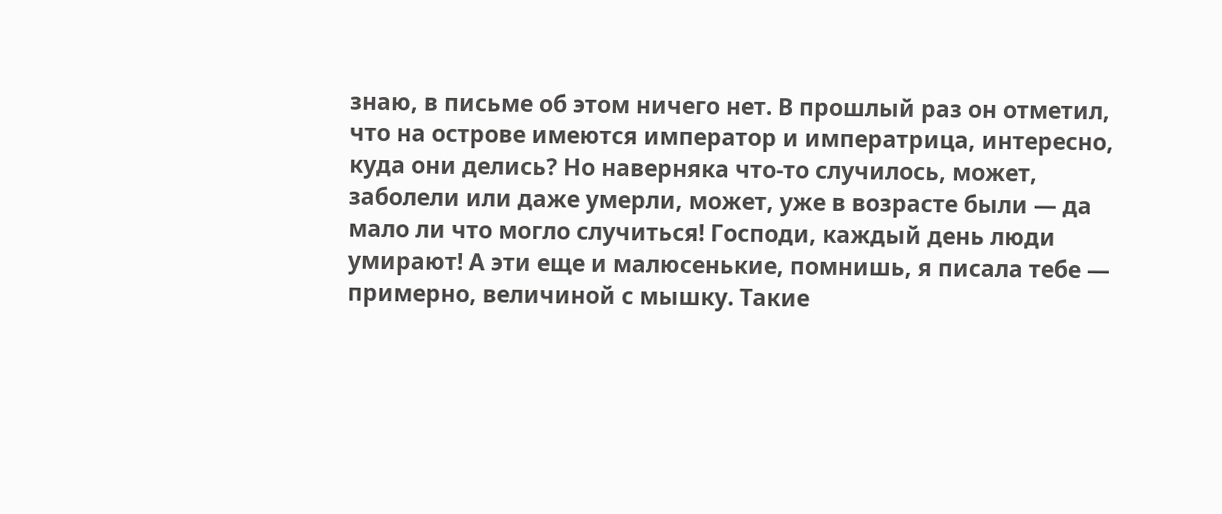знаю, в письме об этом ничего нет. В прошлый раз он отметил, что на острове имеются император и императрица, интересно, куда они делись? Но наверняка что-то случилось, может, заболели или даже умерли, может, уже в возрасте были — да мало ли что могло случиться! Господи, каждый день люди умирают! А эти еще и малюсенькие, помнишь, я писала тебе — примерно, величиной с мышку. Такие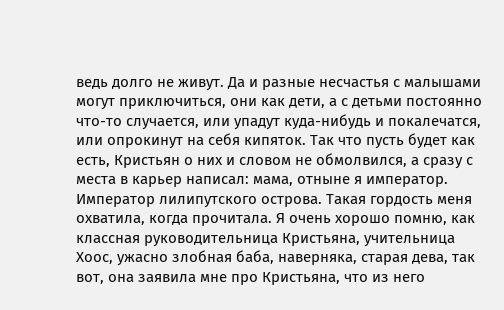ведь долго не живут. Да и разные несчастья с малышами могут приключиться, они как дети, а с детьми постоянно что-то случается, или упадут куда-нибудь и покалечатся, или опрокинут на себя кипяток. Так что пусть будет как есть, Кристьян о них и словом не обмолвился, а сразу с места в карьер написал: мама, отныне я император. Император лилипутского острова. Такая гордость меня охватила, когда прочитала. Я очень хорошо помню, как классная руководительница Кристьяна, учительница Хоос, ужасно злобная баба, наверняка, старая дева, так вот, она заявила мне про Кристьяна, что из него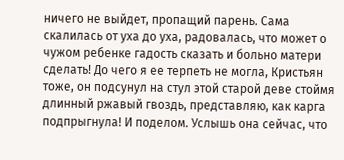ничего не выйдет, пропащий парень. Сама скалилась от уха до уха, радовалась, что может о чужом ребенке гадость сказать и больно матери сделать! До чего я ее терпеть не могла, Кристьян тоже, он подсунул на стул этой старой деве стоймя длинный ржавый гвоздь, представляю, как карга подпрыгнула! И поделом. Услышь она сейчас, что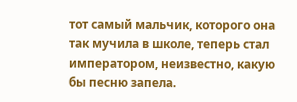тот самый мальчик, которого она так мучила в школе, теперь стал императором, неизвестно, какую бы песню запела.